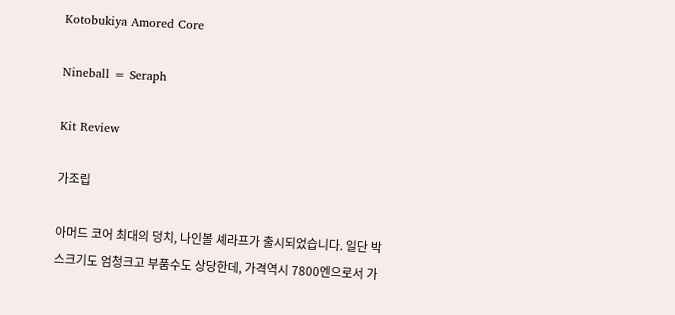Kotobukiya Amored Core

Nineball = Seraph

Kit Review

가조립

아머드 코어 최대의 덩치, 나인볼 셰라프가 출시되었습니다. 일단 박스크기도 엄청크고 부품수도 상당한데, 가격역시 7800엔으로서 가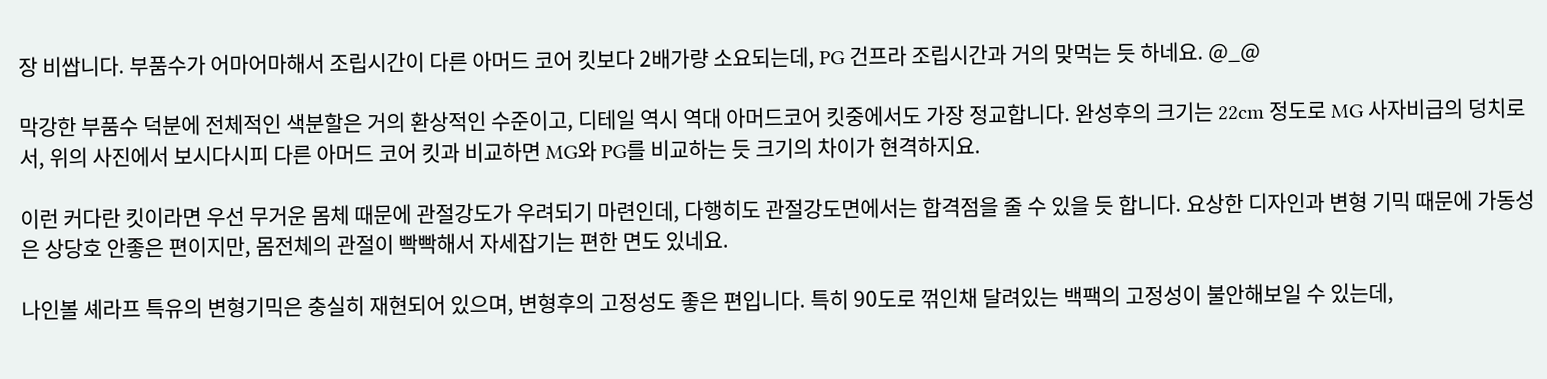장 비쌉니다. 부품수가 어마어마해서 조립시간이 다른 아머드 코어 킷보다 2배가량 소요되는데, PG 건프라 조립시간과 거의 맞먹는 듯 하네요. @_@

막강한 부품수 덕분에 전체적인 색분할은 거의 환상적인 수준이고, 디테일 역시 역대 아머드코어 킷중에서도 가장 정교합니다. 완성후의 크기는 22cm 정도로 MG 사자비급의 덩치로서, 위의 사진에서 보시다시피 다른 아머드 코어 킷과 비교하면 MG와 PG를 비교하는 듯 크기의 차이가 현격하지요.

이런 커다란 킷이라면 우선 무거운 몸체 때문에 관절강도가 우려되기 마련인데, 다행히도 관절강도면에서는 합격점을 줄 수 있을 듯 합니다. 요상한 디자인과 변형 기믹 때문에 가동성은 상당호 안좋은 편이지만, 몸전체의 관절이 빡빡해서 자세잡기는 편한 면도 있네요.

나인볼 셰라프 특유의 변형기믹은 충실히 재현되어 있으며, 변형후의 고정성도 좋은 편입니다. 특히 90도로 꺾인채 달려있는 백팩의 고정성이 불안해보일 수 있는데,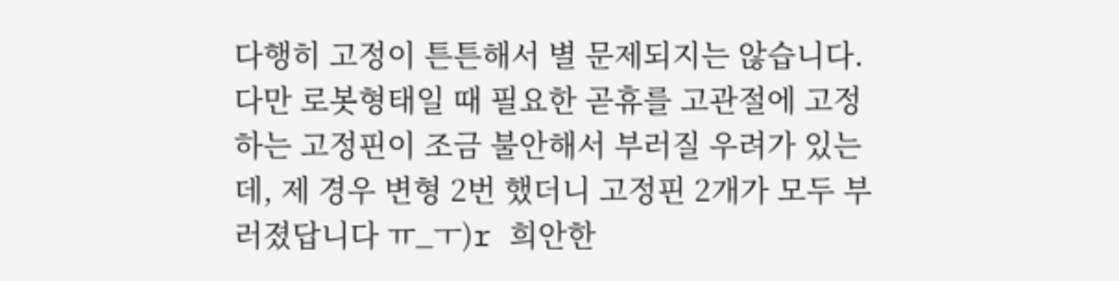다행히 고정이 튼튼해서 별 문제되지는 않습니다. 다만 로봇형태일 때 필요한 곧휴를 고관절에 고정하는 고정핀이 조금 불안해서 부러질 우려가 있는데, 제 경우 변형 2번 했더니 고정핀 2개가 모두 부러졌답니다 ㅠ_ㅜ)r 희안한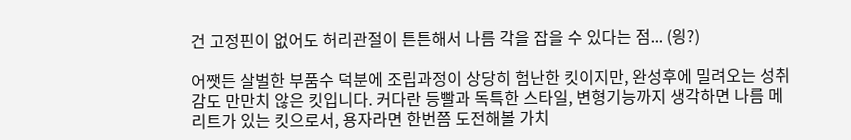건 고정핀이 없어도 허리관절이 튼튼해서 나름 각을 잡을 수 있다는 점... (읭?)

어쨋든 살벌한 부품수 덕분에 조립과정이 상당히 험난한 킷이지만, 완성후에 밀려오는 성취감도 만만치 않은 킷입니다. 커다란 등빨과 독특한 스타일, 변형기능까지 생각하면 나름 메리트가 있는 킷으로서, 용자라면 한번쯤 도전해볼 가치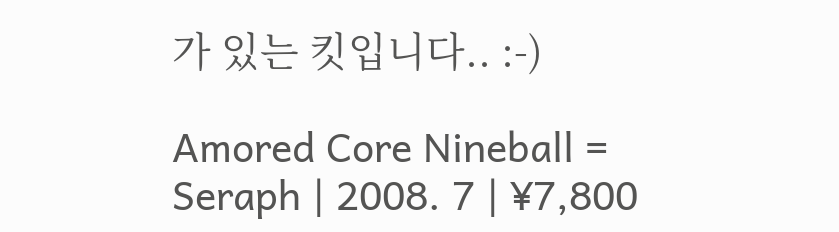가 있는 킷입니다.. :-)

Amored Core Nineball = Seraph | 2008. 7 | ¥7,800